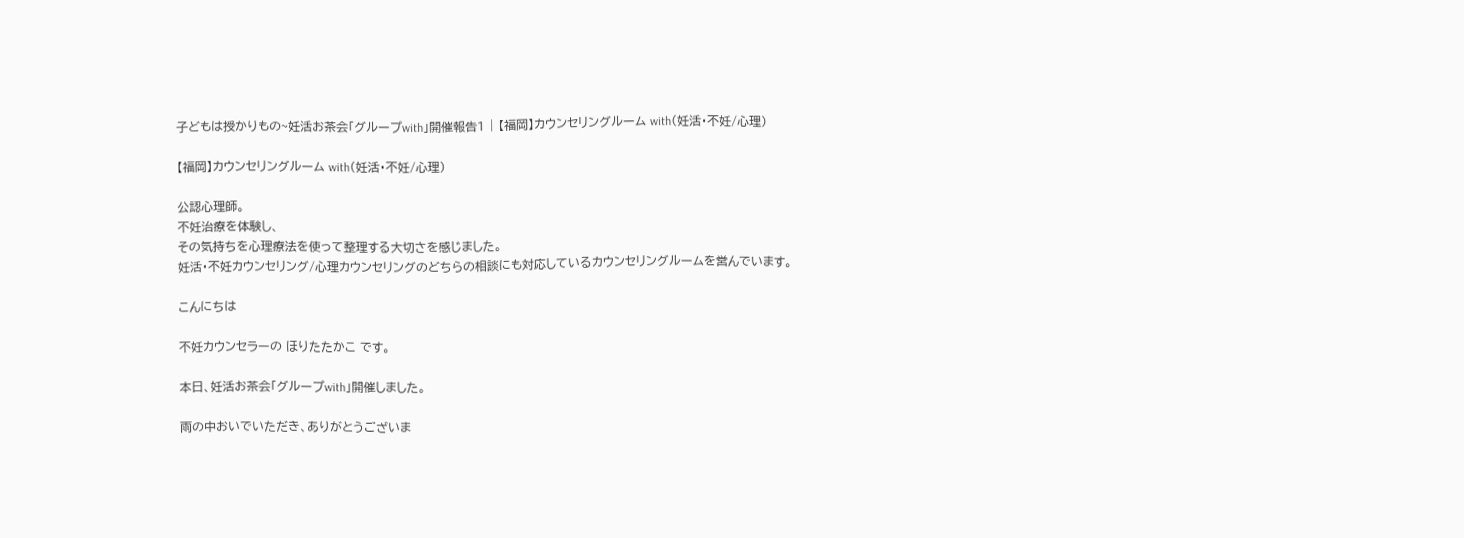子どもは授かりもの~妊活お茶会「グループwith」開催報告1 | 【福岡】カウンセリングルーム with(妊活・不妊/心理)

【福岡】カウンセリングルーム with(妊活・不妊/心理)

公認心理師。
不妊治療を体験し、
その気持ちを心理療法を使って整理する大切さを感じました。
妊活・不妊カウンセリング/心理カウンセリングのどちらの相談にも対応しているカウンセリングルームを営んでいます。

こんにちは

不妊カウンセラーの ほりたたかこ です。

本日、妊活お茶会「グループwith」開催しました。

雨の中おいでいただき、ありがとうございま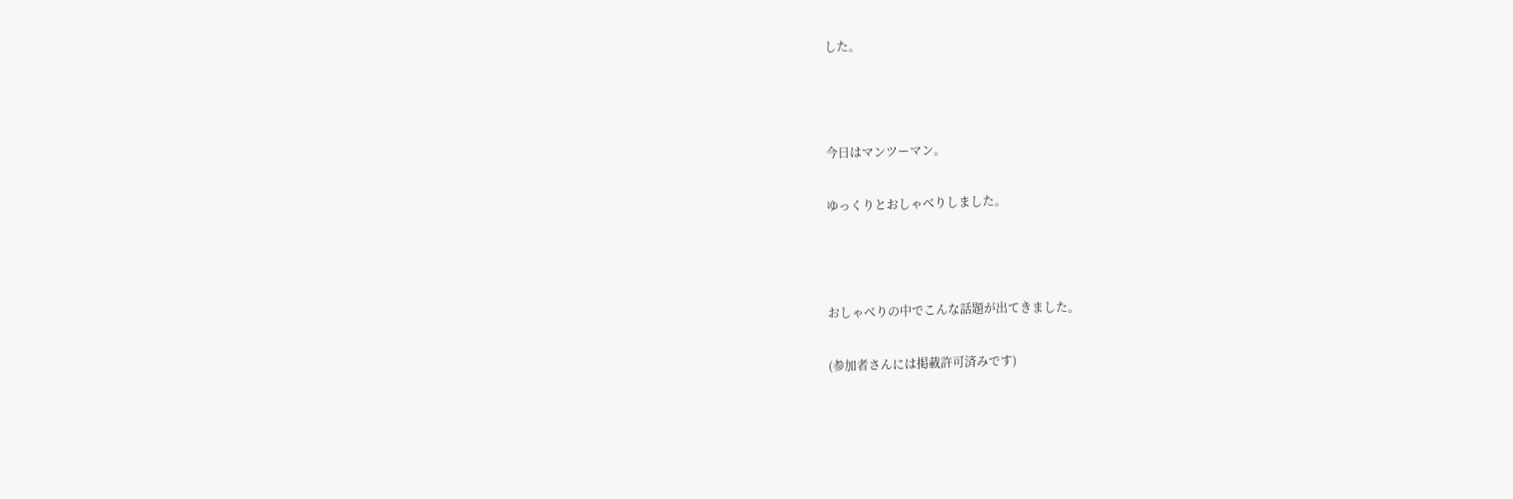した。



今日はマンツーマン。

ゆっくりとおしゃべりしました。



おしゃべりの中でこんな話題が出てきました。

(参加者さんには掲載許可済みです)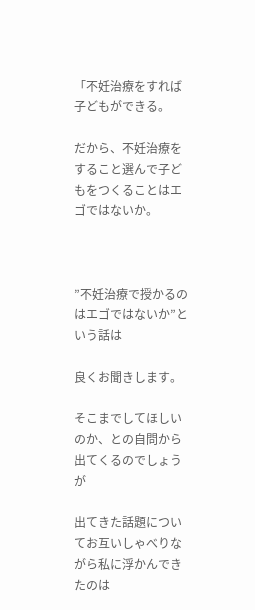「不妊治療をすれば子どもができる。

だから、不妊治療をすること選んで子どもをつくることはエゴではないか。



”不妊治療で授かるのはエゴではないか”という話は

良くお聞きします。

そこまでしてほしいのか、との自問から出てくるのでしょうが

出てきた話題についてお互いしゃべりながら私に浮かんできたのは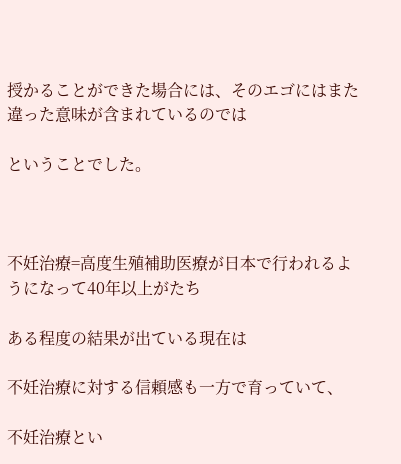授かることができた場合には、そのエゴにはまた違った意味が含まれているのでは

ということでした。



不妊治療=高度生殖補助医療が日本で行われるようになって40年以上がたち

ある程度の結果が出ている現在は

不妊治療に対する信頼感も一方で育っていて、

不妊治療とい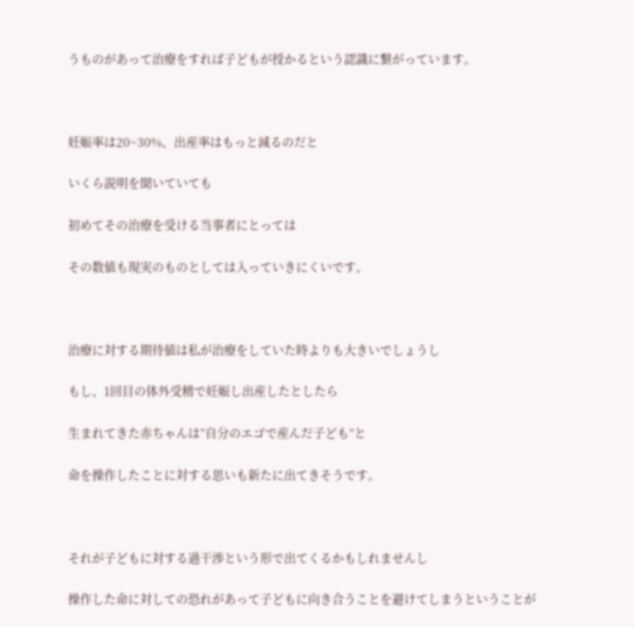うものがあって治療をすれば子どもが授かるという認識に繋がっています。



妊娠率は20~30%、出産率はもっと減るのだと

いくら説明を聞いていても

初めてその治療を受ける当事者にとっては

その数値も現実のものとしては入っていきにくいです。



治療に対する期待値は私が治療をしていた時よりも大きいでしょうし

もし、1回目の体外受精で妊娠し出産したとしたら

生まれてきた赤ちゃんは”自分のエゴで産んだ子ども”と

命を操作したことに対する思いも新たに出てきそうです。



それが子どもに対する過干渉という形で出てくるかもしれませんし

操作した命に対しての恐れがあって子どもに向き合うことを避けてしまうということが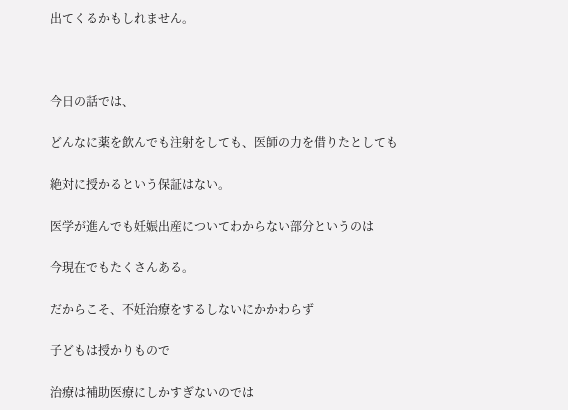出てくるかもしれません。



今日の話では、

どんなに薬を飲んでも注射をしても、医師の力を借りたとしても

絶対に授かるという保証はない。

医学が進んでも妊娠出産についてわからない部分というのは

今現在でもたくさんある。

だからこそ、不妊治療をするしないにかかわらず

子どもは授かりもので

治療は補助医療にしかすぎないのでは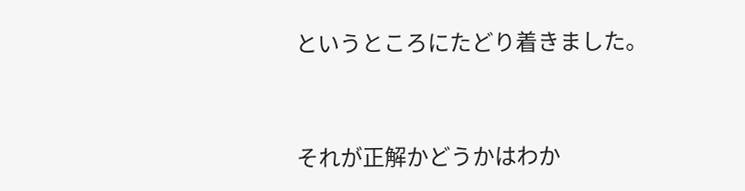というところにたどり着きました。



それが正解かどうかはわか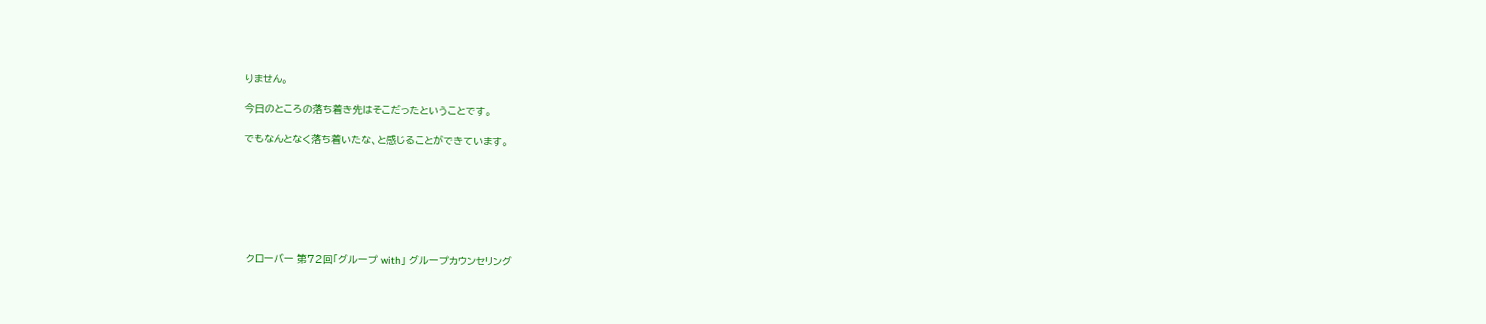りません。

今日のところの落ち着き先はそこだったということです。

でもなんとなく落ち着いたな、と感じることができています。







 クローバー 第72回「グループ with」 グループカウンセリング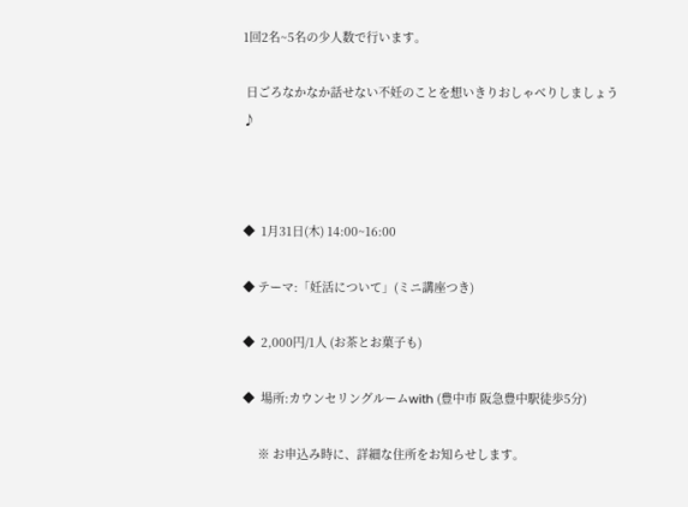1回2名~5名の少人数で行います。

 日ごろなかなか話せない不妊のことを想いきりおしゃべりしましょう♪



◆  1月31日(木) 14:00~16:00

◆ テーマ:「妊活について」(ミニ講座つき)

◆  2,000円/1人 (お茶とお菓子も)

◆  場所:カウンセリングルームwith (豊中市 阪急豊中駅徒歩5分)

     ※ お申込み時に、詳細な住所をお知らせします。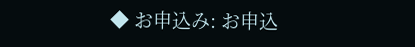◆ お申込み: お申込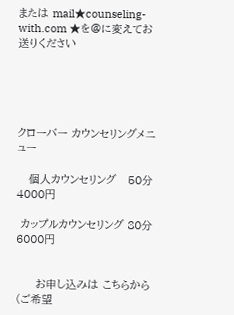または mail★counseling-with.com ★を@に変えてお送りください





クローバー カウンセリングメニュー

   個人カウンセリング   50分 4000円

 カップルカウンセリング 80分 6000円


     お申し込みは こちらから  (ご希望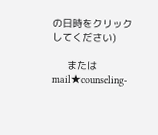の日時をクリックしてください)

     または mail★counseling-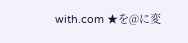with.com ★を@に変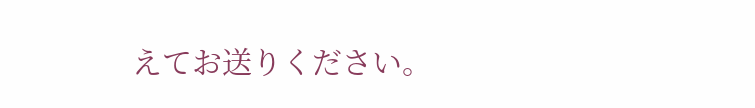えてお送りください。